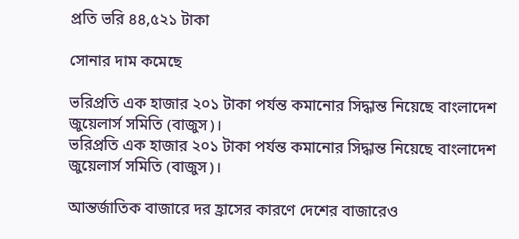প্রতি ভরি ৪৪,৫২১ টাকা

সোনার দাম কমেছে

ভরিপ্রতি এক হাজার ২০১ টাকা পর্যন্ত কমানোর সিদ্ধান্ত নিয়েছে বাংলাদেশ জুয়েলার্স সমিতি (বাজুস)।
ভরিপ্রতি এক হাজার ২০১ টাকা পর্যন্ত কমানোর সিদ্ধান্ত নিয়েছে বাংলাদেশ জুয়েলার্স সমিতি (বাজুস)।

আন্তর্জাতিক বাজারে দর হ্রাসের কারণে দেশের বাজারেও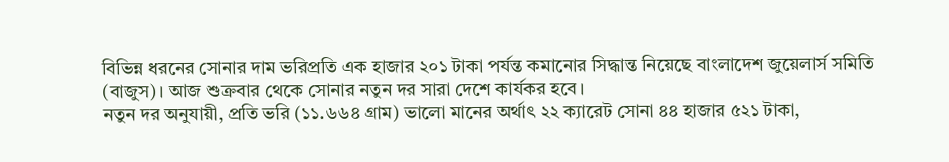বিভিন্ন ধরনের সোনার দাম ভরিপ্রতি এক হাজার ২০১ টাকা পর্যন্ত কমানোর সিদ্ধান্ত নিয়েছে বাংলাদেশ জুয়েলার্স সমিতি (বাজুস)। আজ শুক্রবার থেকে সোনার নতুন দর সারা দেশে কার্যকর হবে।
নতুন দর অনুযায়ী, প্রতি ভরি (১১.৬৬৪ গ্রাম) ভালো মানের অর্থাৎ ২২ ক্যারেট সোনা ৪৪ হাজার ৫২১ টাকা,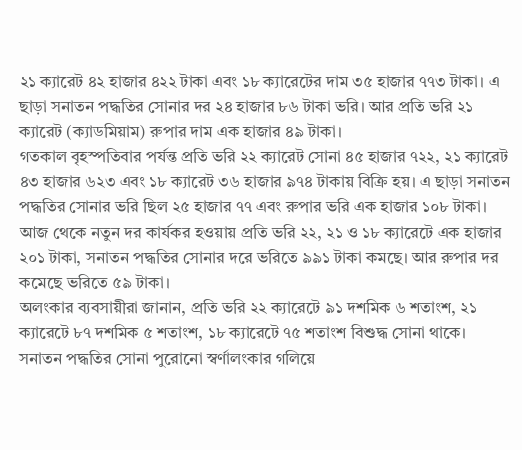২১ ক্যারেট ৪২ হাজার ৪২২ টাকা এবং ১৮ ক্যারেটের দাম ৩৫ হাজার ৭৭৩ টাকা। এ ছাড়া সনাতন পদ্ধতির সোনার দর ২৪ হাজার ৮৬ টাকা ভরি। আর প্রতি ভরি ২১ ক্যারেট (ক্যাডমিয়াম) রুপার দাম এক হাজার ৪৯ টাকা।
গতকাল বৃহস্পতিবার পর্যন্ত প্রতি ভরি ২২ ক্যারেট সোনা ৪৫ হাজার ৭২২, ২১ ক্যারেট ৪৩ হাজার ৬২৩ এবং ১৮ ক্যারেট ৩৬ হাজার ৯৭৪ টাকায় বিক্রি হয়। এ ছাড়া সনাতন পদ্ধতির সোনার ভরি ছিল ২৫ হাজার ৭৭ এবং রুপার ভরি এক হাজার ১০৮ টাকা।
আজ থেকে নতুন দর কার্যকর হওয়ায় প্রতি ভরি ২২, ২১ ও ১৮ ক্যারেটে এক হাজার ২০১ টাকা, সনাতন পদ্ধতির সোনার দরে ভরিতে ৯৯১ টাকা কমছে। আর রুপার দর কমেছে ভরিতে ৫৯ টাকা।
অলংকার ব্যবসায়ীরা জানান, প্রতি ভরি ২২ ক্যারেটে ৯১ দশমিক ৬ শতাংশ, ২১ ক্যারেটে ৮৭ দশমিক ৫ শতাংশ, ১৮ ক্যারেটে ৭৫ শতাংশ বিশুদ্ধ সোনা থাকে। সনাতন পদ্ধতির সোনা পুরোনো স্বর্ণালংকার গলিয়ে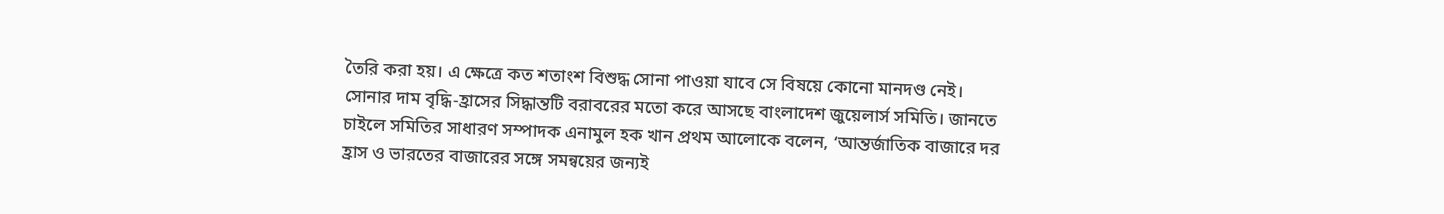তৈরি করা হয়। এ ক্ষেত্রে কত শতাংশ বিশুদ্ধ সোনা পাওয়া যাবে সে বিষয়ে কোনো মানদণ্ড নেই।
সোনার দাম বৃদ্ধি-হ্রাসের সিদ্ধান্তটি বরাবরের মতো করে আসছে বাংলাদেশ জুয়েলার্স সমিতি। জানতে চাইলে সমিতির সাধারণ সম্পাদক এনামুল হক খান প্রথম আলোকে বলেন, ‘আন্তর্জাতিক বাজারে দর হ্রাস ও ভারতের বাজারের সঙ্গে সমন্বয়ের জন্যই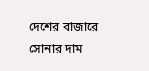দেশের বাজারে সোনার দাম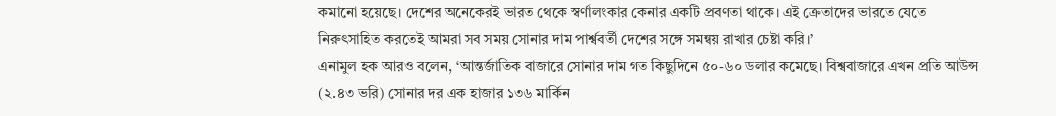কমানো হয়েছে। দেশের অনেকেরই ভারত থেকে স্বর্ণালংকার কেনার একটি প্রবণতা থাকে। এই ক্রেতাদের ভারতে যেতে নিরুৎসাহিত করতেই আমরা সব সময় সোনার দাম পার্শ্ববর্তী দেশের সঙ্গে সমন্বয় রাখার চেষ্টা করি।’
এনামুল হক আরও বলেন, ‘আন্তর্জাতিক বাজারে সোনার দাম গত কিছুদিনে ৫০-৬০ ডলার কমেছে। বিশ্ববাজারে এখন প্রতি আউন্স (২.৪৩ ভরি) সোনার দর এক হাজার ১৩৬ মার্কিন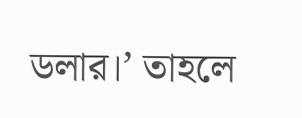ডলার।’ তাহলে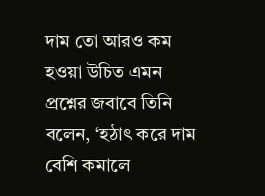দাম তো আরও কম হওয়া উচিত এমন প্রশ্নের জবাবে তিনি বলেন, ‘হঠাৎ করে দাম বেশি কমালে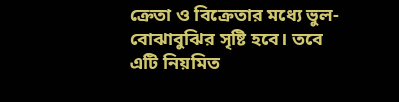ক্রেতা ও বিক্রেতার মধ্যে ভুল-বোঝাবুঝির সৃষ্টি হবে। তবে এটি নিয়মিত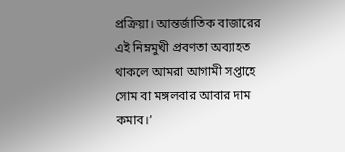প্রক্রিয়া। আন্তর্জাতিক বাজারের এই নিম্নমুখী প্রবণতা অব্যাহত থাকলে আমরা আগামী সপ্তাহে সোম বা মঙ্গলবার আবার দাম কমাব।’